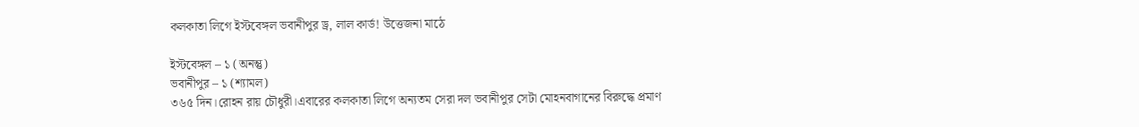কলকাতা লিগে ইস্টবেঙ্গল ভবানীপুর ড্র, লাল কার্ড! উত্তেজনা মাঠে

ইস্টবেঙ্গল – ১ (অনন্তু)
ভবানীপুর – ১ (শ্যামল)
৩৬৫ দিন।রোহন রায় চৌধুরী।এবারের কলকাতা লিগে অন্যতম সেরা দল ভবানীপুর সেটা মোহনবাগানের বিরুদ্ধে প্রমাণ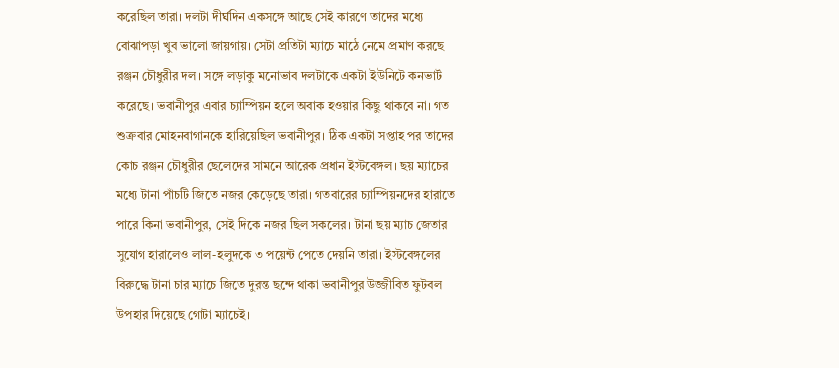করেছিল তারা। দলটা দীর্ঘদিন একসঙ্গে আছে সেই কারণে তাদের মধ্যে বোঝাপড়া খুব ভালো জায়গায়। সেটা প্রতিটা ম্যাচে মাঠে নেমে প্রমাণ করছে রঞ্জন চৌধুরীর দল। সঙ্গে লড়াকু মনোভাব দলটাকে একটা ইউনিটে কনভার্ট করেছে। ভবানীপুর এবার চ্যাম্পিয়ন হলে অবাক হওয়ার কিছু থাকবে না। গত শুক্রবার মোহনবাগানকে হারিয়েছিল ভবানীপুর। ঠিক একটা সপ্তাহ পর তাদের কোচ রঞ্জন চৌধুরীর ছেলেদের সামনে আরেক প্রধান ইস্টবেঙ্গল। ছয় ম্যাচের মধ্যে টানা পাঁচটি জিতে নজর কেড়েছে তারা। গতবারের চ্যাম্পিয়নদের হারাতে পারে কিনা ভবানীপুর, সেই দিকে নজর ছিল সকলের। টানা ছয় ম্যাচ জেতার সুযোগ হারালেও লাল-হলুদকে ৩ পয়েন্ট পেতে দেয়নি তারা। ইস্টবেঙ্গলের বিরুদ্ধে টানা চার ম্যাচে জিতে দুরন্ত ছন্দে থাকা ভবানীপুর উজ্জীবিত ফুটবল উপহার দিয়েছে গোটা ম্যাচেই।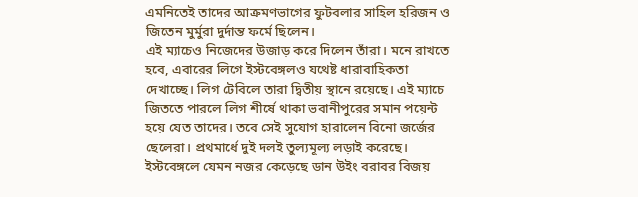এমনিতেই তাদের আক্রমণভাগের ফুটবলার সাহিল হরিজন ও জিতেন মুর্মুরা দুর্দান্ত ফর্মে ছিলেন।
এই ম্যাচেও নিজেদের উজাড় করে দিলেন তাঁরা। মনে রাখতে হবে, এবারের লিগে ইস্টবেঙ্গলও যথেষ্ট ধারাবাহিকতা দেখাচ্ছে। লিগ টেবিলে তারা দ্বিতীয় স্থানে রয়েছে। এই ম্যাচে জিততে পারলে লিগ শীর্ষে থাকা ভবানীপুরের সমান পয়েন্ট হয়ে যেত তাদের। তবে সেই সুযোগ হারালেন বিনো জর্জের ছেলেরা। প্রথমার্ধে দুই দলই তুল্যমূল্য লড়াই করেছে। ইস্টবেঙ্গলে যেমন নজর কেড়েছে ডান উইং বরাবর বিজয়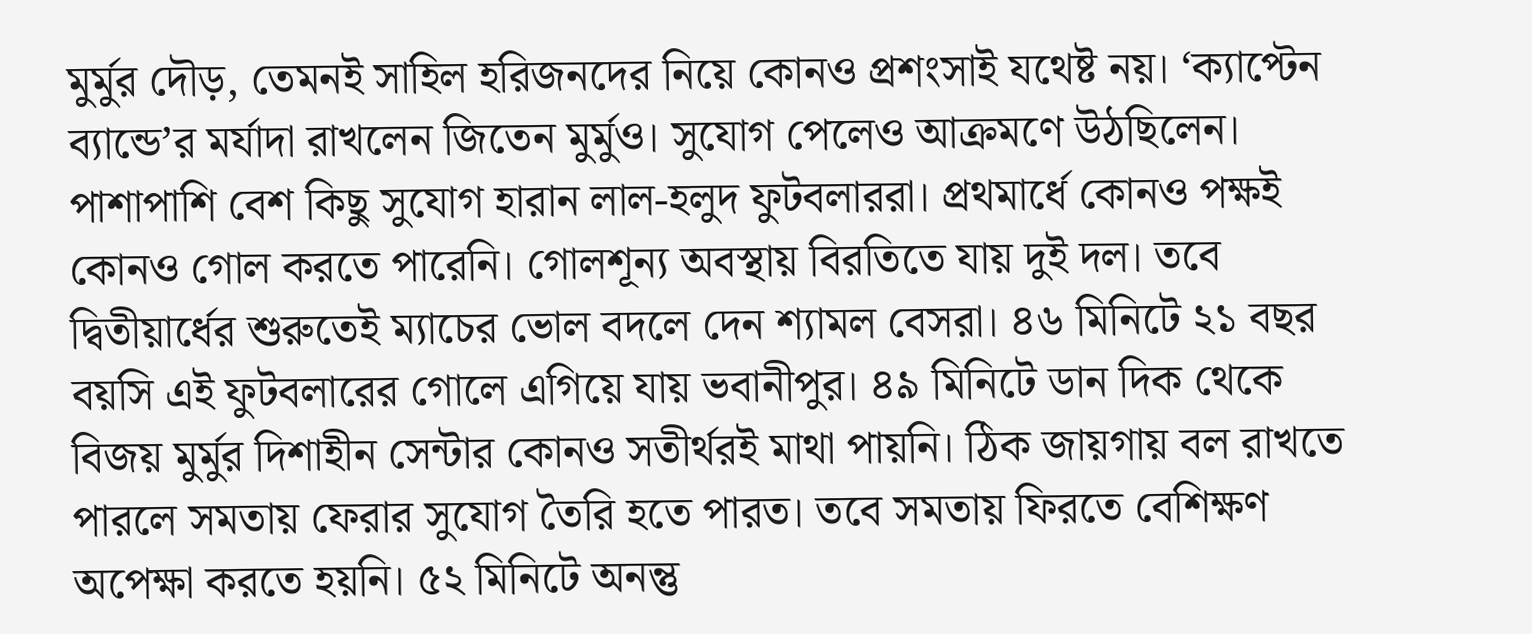মুর্মুর দৌড়, তেমনই সাহিল হরিজনদের নিয়ে কোনও প্রশংসাই যথেষ্ট নয়। ‘ক্যাপ্টেন ব্যান্ডে’র মর্যাদা রাখলেন জিতেন মুর্মুও। সুযোগ পেলেও আক্রমণে উঠছিলেন। পাশাপাশি বেশ কিছু সুযোগ হারান লাল-হলুদ ফুটবলাররা। প্রথমার্ধে কোনও পক্ষই কোনও গোল করতে পারেনি। গোলশূন্য অবস্থায় বিরতিতে যায় দুই দল। তবে দ্বিতীয়ার্ধের শুরুতেই ম্যাচের ভোল বদলে দেন শ্যামল বেসরা। ৪৬ মিনিটে ২১ বছর বয়সি এই ফুটবলারের গোলে এগিয়ে যায় ভবানীপুর। ৪৯ মিনিটে ডান দিক থেকে বিজয় মুর্মুর দিশাহীন সেন্টার কোনও সতীর্থরই মাথা পায়নি। ঠিক জায়গায় বল রাখতে পারলে সমতায় ফেরার সুযোগ তৈরি হতে পারত। তবে সমতায় ফিরতে বেশিক্ষণ অপেক্ষা করতে হয়নি। ৫২ মিনিটে অনন্তু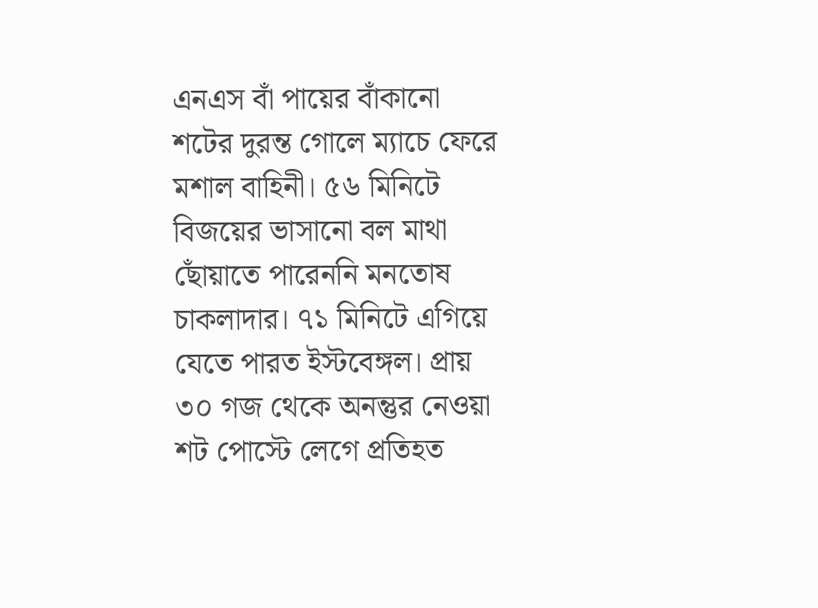এনএস বাঁ পায়ের বাঁকানো শটের দুরন্ত গোলে ম্যাচে ফেরে মশাল বাহিনী। ৫৬ মিনিটে বিজয়ের ভাসানো বল মাথা ছোঁয়াতে পারেননি মনতোষ চাকলাদার। ৭১ মিনিটে এগিয়ে যেতে পারত ইস্টবেঙ্গল। প্রায় ৩০ গজ থেকে অনন্তুর নেওয়া শট পোস্টে লেগে প্রতিহত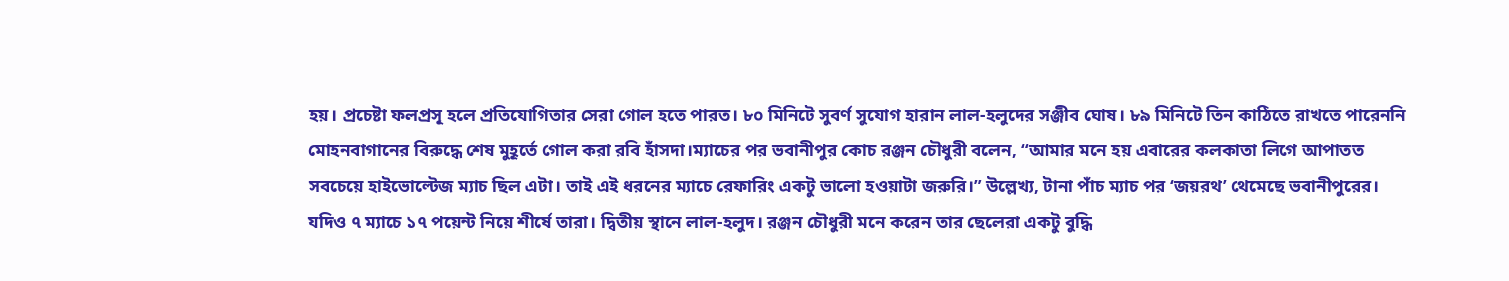হয়। প্রচেষ্টা ফলপ্রসূ হলে প্রতিযোগিতার সেরা গোল হতে পারত। ৮০ মিনিটে সুবর্ণ সুযোগ হারান লাল-হলুদের সঞ্জীব ঘোষ। ৮৯ মিনিটে তিন কাঠিতে রাখতে পারেননি মোহনবাগানের বিরুদ্ধে শেষ মুহূর্তে গোল করা রবি হাঁসদা।ম্যাচের পর ভবানীপুর কোচ রঞ্জন চৌধুরী বলেন, “আমার মনে হয় এবারের কলকাতা লিগে আপাতত সবচেয়ে হাইভোল্টেজ ম্যাচ ছিল এটা। তাই এই ধরনের ম্যাচে রেফারিং একটু ভালো হওয়াটা জরুরি।” উল্লেখ্য, টানা পাঁচ ম্যাচ পর ‘জয়রথ’ থেমেছে ভবানীপুরের। যদিও ৭ ম্যাচে ১৭ পয়েন্ট নিয়ে শীর্ষে তারা। দ্বিতীয় স্থানে লাল-হলুদ। রঞ্জন চৌধুরী মনে করেন তার ছেলেরা একটু বুদ্ধি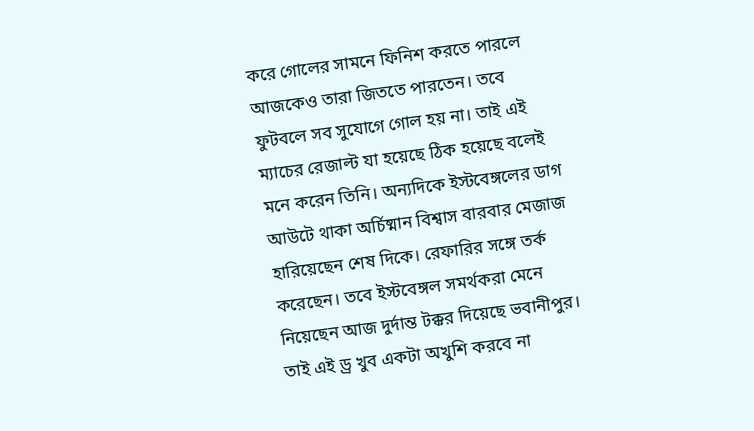করে গোলের সামনে ফিনিশ করতে পারলে আজকেও তারা জিততে পারতেন। তবে ফুটবলে সব সুযোগে গোল হয় না। তাই এই ম্যাচের রেজাল্ট যা হয়েছে ঠিক হয়েছে বলেই মনে করেন তিনি। অন্যদিকে ইস্টবেঙ্গলের ডাগ আউটে থাকা অর্চিষ্মান বিশ্বাস বারবার মেজাজ হারিয়েছেন শেষ দিকে। রেফারির সঙ্গে তর্ক করেছেন। তবে ইস্টবেঙ্গল সমর্থকরা মেনে নিয়েছেন আজ দুর্দান্ত টক্কর দিয়েছে ভবানীপুর। তাই এই ড্র খুব একটা অখুশি করবে না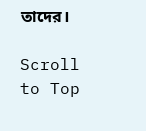তাদের।

Scroll to Top